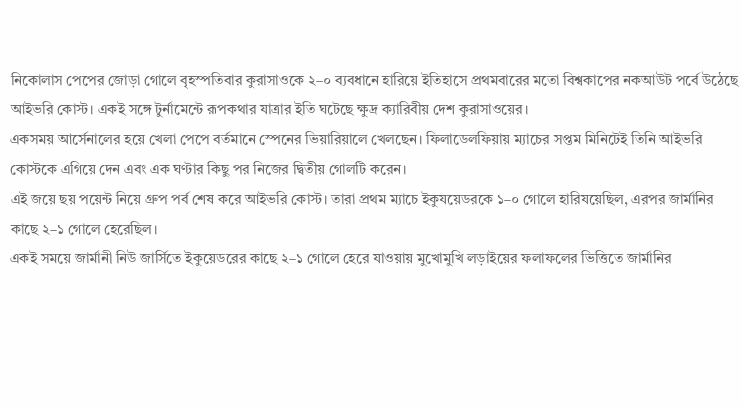নিকোলাস পেপের জোড়া গোলে বৃহস্পতিবার কুরাসাওকে ২–০ ব্যবধানে হারিয়ে ইতিহাসে প্রথমবারের মতো বিশ্বকাপের নকআউট পর্বে উঠেছে আইভরি কোস্ট। একই সঙ্গে টুর্নামেন্টে রূপকথার যাত্রার ইতি ঘটেছে ক্ষুদ্র ক্যারিবীয় দেশ কুরাসাওয়ের।
একসময় আর্সেনালের হয়ে খেলা পেপে বর্তমানে স্পেনের ভিয়ারিয়ালে খেলছেন। ফিলাডেলফিয়ায় ম্যাচের সপ্তম মিনিটেই তিনি আইভরি কোস্টকে এগিয়ে দেন এবং এক ঘণ্টার কিছু পর নিজের দ্বিতীয় গোলটি করেন।
এই জয়ে ছয় পয়েন্ট নিয়ে গ্রুপ পর্ব শেষ করে আইভরি কোস্ট। তারা প্রথম ম্যাচে ইকুযয়েডরকে ১–০ গোলে হারিযয়েছিল, এরপর জার্মানির কাছে ২–১ গোলে হেরেছিল।
একই সময়ে জার্মানী নিউ জার্সিতে ইকুয়েডরের কাছে ২–১ গোলে হেরে যাওয়ায় মুখোমুখি লড়াইয়ের ফলাফলের ভিত্তিতে জার্মানির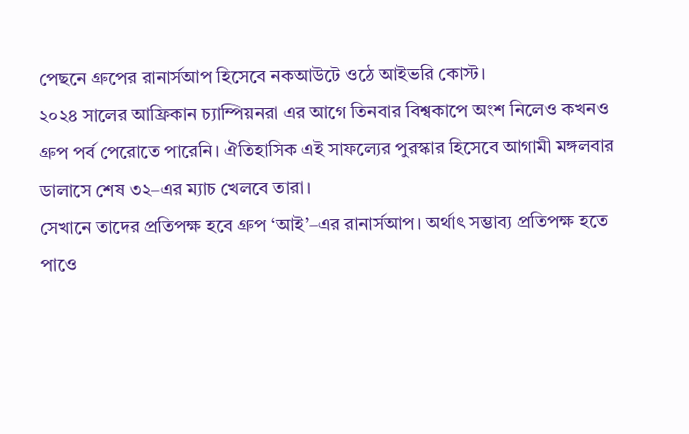পেছনে গ্রুপের রানার্সআপ হিসেবে নকআউটে ওঠে আইভরি কোস্ট।
২০২৪ সালের আফ্রিকান চ্যাম্পিয়নরা এর আগে তিনবার বিশ্বকাপে অংশ নিলেও কখনও গ্রুপ পর্ব পেরোতে পারেনি। ঐতিহাসিক এই সাফল্যের পুরস্কার হিসেবে আগামী মঙ্গলবার ডালাসে শেষ ৩২–এর ম্যাচ খেলবে তারা।
সেখানে তাদের প্রতিপক্ষ হবে গ্রুপ ‘আই’–এর রানার্সআপ। অর্থাৎ সম্ভাব্য প্রতিপক্ষ হতে পাওে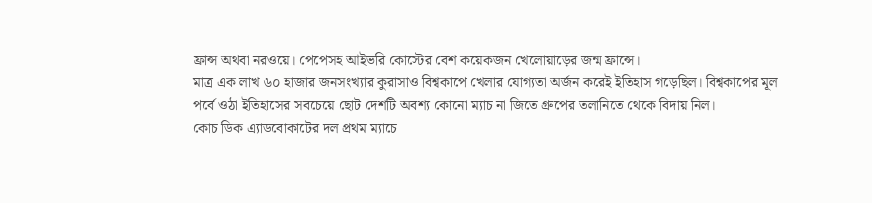ফ্রান্স অথবা নরওয়ে। পেপেসহ আইভরি কোস্টের বেশ কয়েকজন খেলোয়াড়ের জন্ম ফ্রান্সে।
মাত্র এক লাখ ৬০ হাজার জনসংখ্যার কুরাসাও বিশ্বকাপে খেলার যোগ্যতা অর্জন করেই ইতিহাস গড়েছিল। বিশ্বকাপের মূল পর্বে ওঠা ইতিহাসের সবচেয়ে ছোট দেশটি অবশ্য কোনো ম্যাচ না জিতে গ্রুপের তলানিতে থেকে বিদায় নিল।
কোচ ডিক এ্যাডবোকাটের দল প্রথম ম্যাচে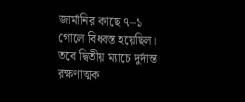জার্মানির কাছে ৭–১ গোলে বিধ্বস্ত হয়েছিল। তবে দ্বিতীয় ম্যাচে দুর্দান্ত রক্ষণাত্মক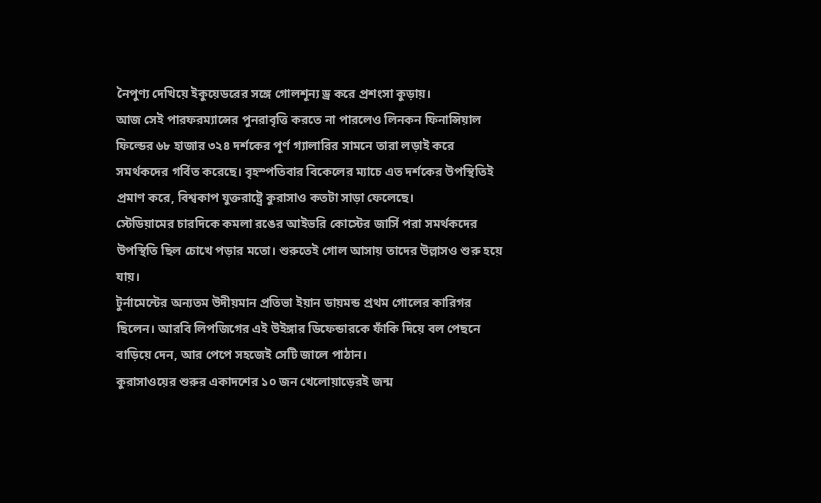নৈপুণ্য দেখিয়ে ইকুয়েডরের সঙ্গে গোলশূন্য ড্র করে প্রশংসা কুড়ায়।
আজ সেই পারফরম্যান্সের পুনরাবৃত্তি করতে না পারলেও লিনকন ফিনান্সিয়াল ফিল্ডের ৬৮ হাজার ৩২৪ দর্শকের পূর্ণ গ্যালারির সামনে তারা লড়াই করে সমর্থকদের গর্বিত করেছে। বৃহস্পতিবার বিকেলের ম্যাচে এত দর্শকের উপস্থিতিই প্রমাণ করে, বিশ্বকাপ যুক্তরাষ্ট্রে কুরাসাও কতটা সাড়া ফেলেছে।
স্টেডিয়ামের চারদিকে কমলা রঙের আইভরি কোস্টের জার্সি পরা সমর্থকদের উপস্থিতি ছিল চোখে পড়ার মতো। শুরুতেই গোল আসায় তাদের উল্লাসও শুরু হয়ে যায়।
টুর্নামেন্টের অন্যতম উদীয়মান প্রতিভা ইয়ান ডায়মন্ড প্রথম গোলের কারিগর ছিলেন। আরবি লিপজিগের এই উইঙ্গার ডিফেন্ডারকে ফাঁকি দিয়ে বল পেছনে বাড়িয়ে দেন, আর পেপে সহজেই সেটি জালে পাঠান।
কুরাসাওয়ের শুরুর একাদশের ১০ জন খেলোয়াড়েরই জন্ম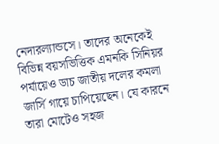নেদারল্যান্ডসে। তাদের অনেকেই বিভিন্ন বয়সভিত্তিক এমনকি সিনিয়র পর্যায়েও ডাচ জাতীয় দলের কমলা জার্সি গায়ে চাপিয়েছেন। যে কারনে তারা মোটেও সহজ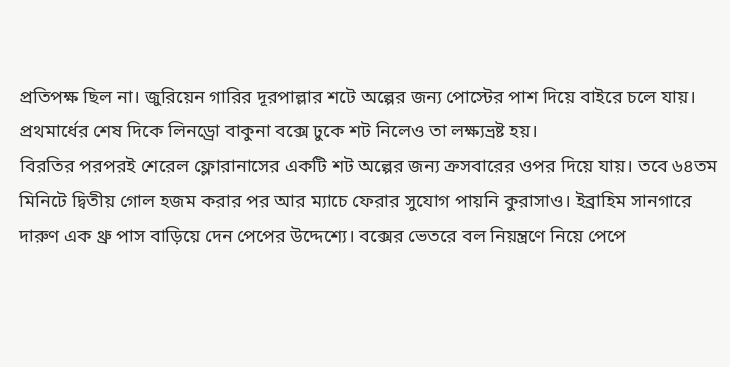প্রতিপক্ষ ছিল না। জুরিয়েন গারির দূরপাল্লার শটে অল্পের জন্য পোস্টের পাশ দিয়ে বাইরে চলে যায়। প্রথমার্ধের শেষ দিকে লিনড্রো বাকুনা বক্সে ঢুকে শট নিলেও তা লক্ষ্যভ্রষ্ট হয়।
বিরতির পরপরই শেরেল ফ্লোরানাসের একটি শট অল্পের জন্য ক্রসবারের ওপর দিয়ে যায়। তবে ৬৪তম মিনিটে দ্বিতীয় গোল হজম করার পর আর ম্যাচে ফেরার সুযোগ পায়নি কুরাসাও। ইব্রাহিম সানগারে দারুণ এক থ্রু পাস বাড়িয়ে দেন পেপের উদ্দেশ্যে। বক্সের ভেতরে বল নিয়ন্ত্রণে নিয়ে পেপে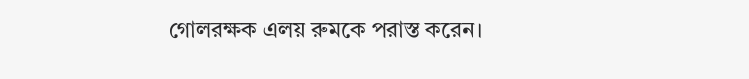গোলরক্ষক এলয় রুমকে পরাস্ত করেন।